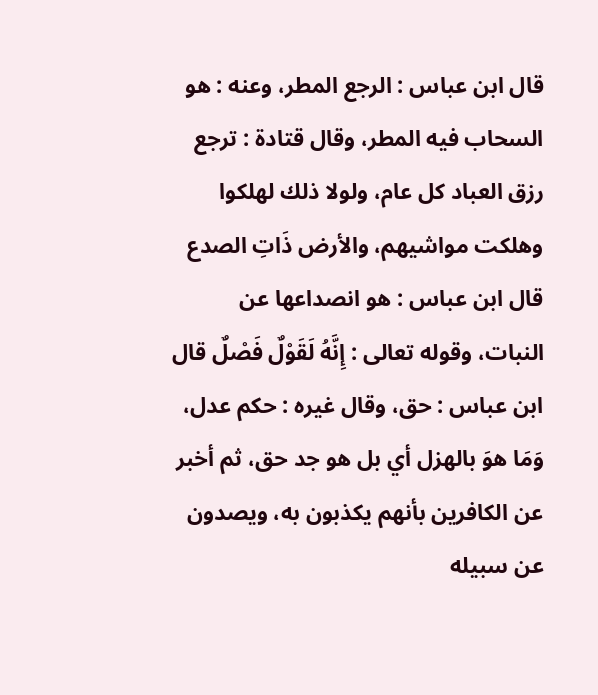قال ابن عباس : الرجع المطر، وعنه : هو السحاب فيه المطر، وقال قتادة : ترجع رزق العباد كل عام، ولولا ذلك لهلكوا وهلكت مواشيهم، والأرض ذَاتِ الصدع قال ابن عباس : هو انصداعها عن النبات، وقوله تعالى : إِنَّهُ لَقَوْلٌ فَصْلٌ قال ابن عباس : حق، وقال غيره : حكم عدل، وَمَا هوَ بالهزل أي بل هو جد حق، ثم أخبر عن الكافرين بأنهم يكذبون به، ويصدون عن سبيله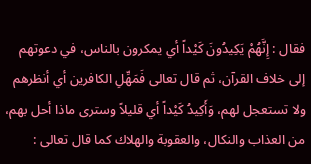فقال : إِنَّهُمْ يَكِيدُونَ كَيْداً أي يمكرون بالناس، في دعوتهم إلى خلاف القرآن، ثم قال تعالى فَمَهِّلِ الكافرين أي أنظرهم ولا تستعجل لهم، وَأَكِيدُ كَيْداً أي قليلاً وسترى ماذا أحل بهم، من العذاب والنكال، والعقوبة والهلاك كما قال تعالى :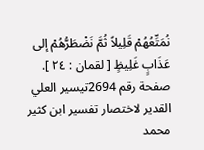نُمَتِّعُهُمْ قَلِيلاً ثُمَّ نَضْطَرُّهُمْ إلى عَذَابٍ غَلِيظٍ [ لقمان : ٢٤ ].
صفحة رقم 2694تيسير العلي القدير لاختصار تفسير ابن كثير
محمد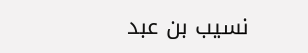نسيب بن عبد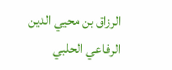الرزاق بن محيي الدين الرفاعي الحلبي